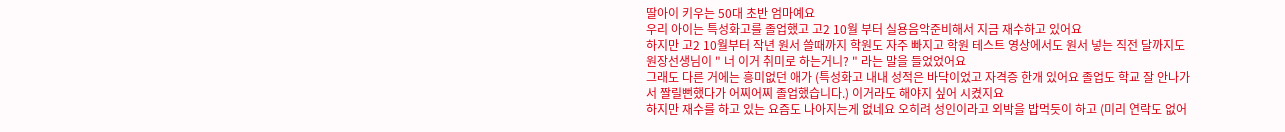딸아이 키우는 50대 초반 엄마예요
우리 아이는 특성화고를 졸업했고 고2 10월 부터 실용음악준비해서 지금 재수하고 있어요
하지만 고2 10월부터 작년 원서 쓸때까지 학원도 자주 빠지고 학원 테스트 영상에서도 원서 넣는 직전 달까지도 원장선생님이 " 너 이거 취미로 하는거니? " 라는 말을 들었었어요
그래도 다른 거에는 흥미없던 애가 (특성화고 내내 성적은 바닥이었고 자격증 한개 있어요 졸업도 학교 잘 안나가서 짤릴뻔했다가 어찌어찌 졸업했습니다.) 이거라도 해야지 싶어 시켰지요
하지만 재수를 하고 있는 요즘도 나아지는게 없네요 오히려 성인이라고 외박을 밥먹듯이 하고 (미리 연락도 없어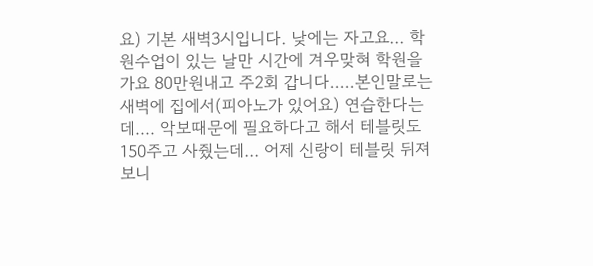요) 기본 새벽3시입니다. 낮에는 자고요... 학원수업이 있는 날만 시간에 겨우맞혀 학원을 가요 80만원내고 주2회 갑니다.....본인말로는 새벽에 집에서(피아노가 있어요) 연습한다는데.... 악보때문에 필요하다고 해서 테블릿도 150주고 사줬는데... 어제 신랑이 테블릿 뒤져보니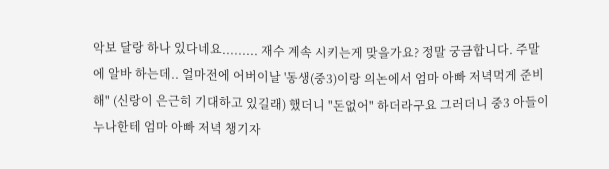악보 달랑 하나 있다네요......... 재수 계속 시키는게 맞을가요? 정말 궁금합니다. 주말에 알바 하는데.. 얼마전에 어버이날 '동생(중3)이랑 의논에서 엄마 아빠 저녁먹게 준비해" (신랑이 은근히 기대하고 있길래) 했더니 "돈없어" 하더라구요 그러더니 중3 아들이 누나한테 엄마 아빠 저녁 챙기자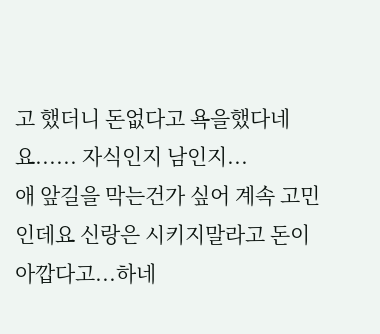고 했더니 돈없다고 욕을했다네요...... 자식인지 남인지...
애 앞길을 막는건가 싶어 계속 고민인데요 신랑은 시키지말라고 돈이 아깝다고...하네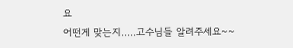요
어떤게 맞는지.....고수님들 알려주세요~~